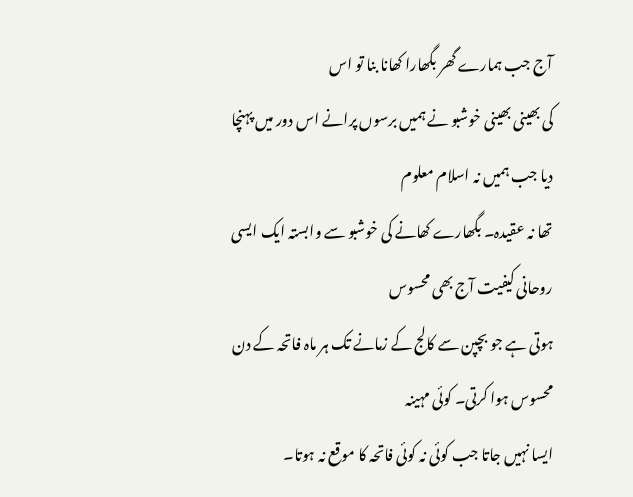آج جب ہمارے گھر بگھارا کھانا بنا تو اس
کی بھینی بھینی خوشبو نے ہمیں برسوں پرانے اس دور میں پہنچا دیا جب ہمیں نہ اسلام معلوم
تھا نہ عقیدہ۔ بگھارے کھانے کی خوشبو سے وابستہ ایک ایسی روحانی کیفیت آج بھی محسوس
ہوتی ہے جو بچپن سے کالج کے زمانے تک ہر ماہ فاتحہ کے دن محسوس ہوا کرتی۔ کوئی مہینہ
ایسا نہیں جاتا جب کوئی نہ کوئی فاتحہ کا موقع نہ ہوتا۔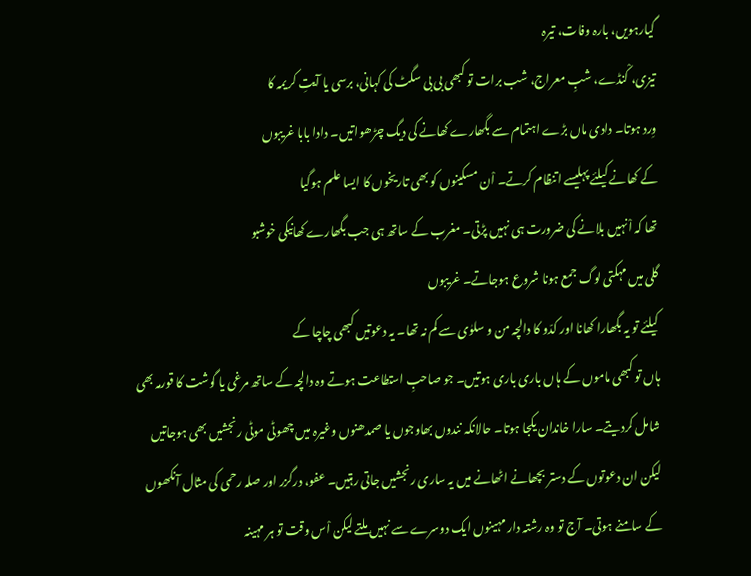گیارہویں، بارہ وفات، تیرہ
تیزی، کْنڈے، شبِ معراج، شب برات تو کبھی بی بی سگٹ کی کہانی، برسی یا آیتِ کریمہ کا
وِرد ہوتا۔ دادی ماں بڑے اہتمام سے بگھارے کھانے کی دیگ چڑھواتیں۔ دادا بابا غریبوں
کے کھانے کیلئے پہلیسے اتنظام کرتے۔ اْن مسکینوں کو بھی تاریخوں کا ایسا علم ہوگیا
تھا کہ اْنہیں بلانے کی ضرورت ہی نہیں پڑتی۔ مغرب کے ساتھ ہی جب بگھارے کھانیکی خوشبو
گلی میں مہکتی لوگ جمع ہونا شروع ہوجاتے۔ غریبوں
کیلئے تو یہ بگھارا کھانا اور کدّو کا دالچہ من و سلوٰی سے کم نہ تھا۔ یہ دعوتیں کبھی چاچا کے
ہاں تو کبھی ماموں کے ہاں باری باری ہوتیں۔ جو صاحبِ استطاعت ہوتے وہ دالچہ کے ساتھ مرغی یا گوشت کا قورمہ بھی شامل کردیتے۔ سارا خاندان یکجا ہوتا۔ حالانکہ نندوں بھاوجوں یا صمدھنوں وغیرہ میں چھوٹی موٹی رنجشیں بھی ہوجاتیں لیکن ان دعوتوں کے دستر بچھانے اٹھانے میں یہ ساری رنجشیں جاتی رہتیں۔ عفو، درگزر اور صلہ رحمی کی مثال آنکھوں کے سامنے ہوتی۔ آج تو وہ رشتہ دار مہینوں ایک دوسرے سے نہیں ملتے لیکن اْس وقت تو ہر مہینہ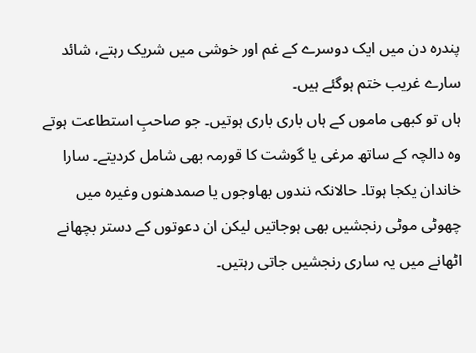پندرہ دن میں ایک دوسرے کے غم اور خوشی میں شریک رہتے، شائد سارے غریب ختم ہوگئے ہیں۔
ہاں تو کبھی ماموں کے ہاں باری باری ہوتیں۔ جو صاحبِ استطاعت ہوتے وہ دالچہ کے ساتھ مرغی یا گوشت کا قورمہ بھی شامل کردیتے۔ سارا خاندان یکجا ہوتا۔ حالانکہ نندوں بھاوجوں یا صمدھنوں وغیرہ میں چھوٹی موٹی رنجشیں بھی ہوجاتیں لیکن ان دعوتوں کے دستر بچھانے اٹھانے میں یہ ساری رنجشیں جاتی رہتیں۔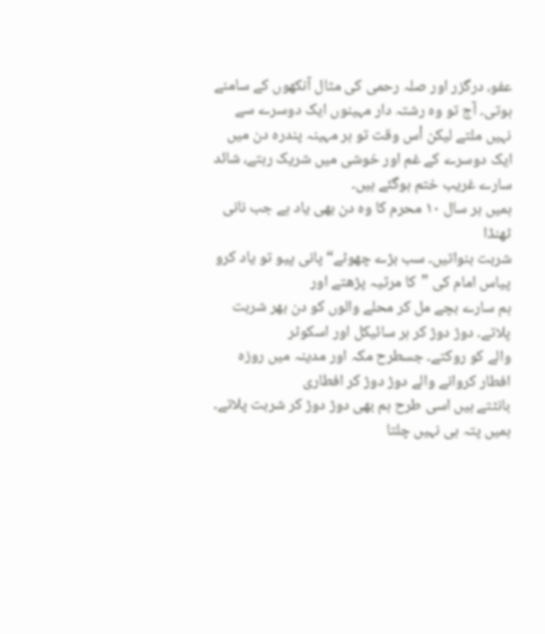عفو، درگزر اور صلہ رحمی کی مثال آنکھوں کے سامنے ہوتی۔ آج تو وہ رشتہ دار مہینوں ایک دوسرے سے نہیں ملتے لیکن اْس وقت تو ہر مہینہ پندرہ دن میں ایک دوسرے کے غم اور خوشی میں شریک رہتے، شائد سارے غریب ختم ہوگئے ہیں۔
ہمیں ہر سال ۱۰ محرم کا وہ دن بھی یاد ہے جب نانی ٹھنڈا
شربت بنواتیں۔ سب بڑے چھوٹے“پانی پیو تو یاد کرو پیاس امام کی ”کا مرثیہ پڑھتے اور
ہم سارے بچے مل کر محلے والوں کو دن بھر شربت پلاتے۔ دوڑ دوڑ کر ہر سائیکل اور اسکوٹر
والے کو روکتے۔ جسطرح مکہ اور مدینہ میں روزہ افطار کروانے والے دوڑ دوڑ کر افطاری
بانٹتے ہیں اسی طرح ہم بھی دوڑ دوڑ کر شربت پلاتے۔ ہمیں پتہ ہی نہیں چلتا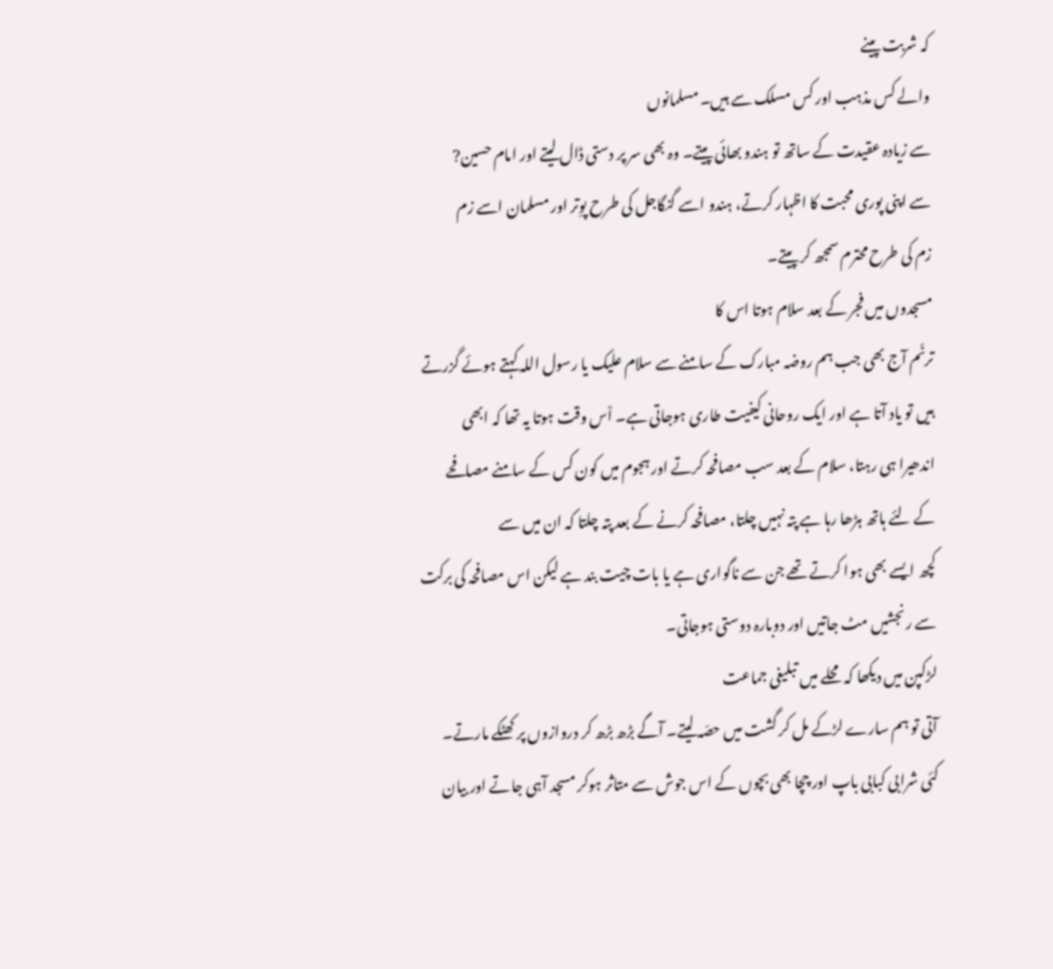کہ شربت پینے
والے کس مذہب اور کس مسلک سے ہیں۔ مسلمانوں
سے زیادہ عقیدت کے ساتھ تو ہندو بھائی پیتے۔ وہ بھی سر پر دستی ڈال لیتے اور امام حسین?
سے اپنی پوری محبت کا اظہار کرتے، ہندو اسے گنگاجل کی طرح پوِتر اور مسلمان اسے زم
زم کی طرح محترم سمجھ کر پیتے۔
مسجدوں میں فجر کے بعد سلام ہوتا اس کا
ترنّم آج بھی جب ہم روضہ مبارک کے سامنے سے سلام علیک یا رسول اللہ کہتے ہوئے گزرتے
ہیں تو یاد آتا ہے اور ایک روحانی کیفیت طاری ہوجاتی ہے۔ اْس وقت ہوتا یہ تھا کہ ابھی
اندھیرا ہی رہتا، سلام کے بعد سب مصافحہ کرتے اور ہجوم میں کون کس کے سامنے مصافحے
کے لئے ہاتھ ہڑھا رہا ہے پتہ نہیں چلتا، مصافحہ کرنے کے بعد پتہ چلتا کہ ان میں سے
کچھ ایسے بھی ہوا کرتے تھے جن سے ناگواری ہے یا بات چیت بند ہے لیکن اس مصافحہ کی برکت
سے رنجشیں مٹ جاتیں اور دوبارہ دوستی ہوجاتی۔
لڑکپن میں دیکھا کہ محلے میں تبلیغی جماعت
آتی تو ہم سارے لڑکے مل کر گشت میں حصّہ لیتے۔ آگے بڑھ بڑھ کر دروازوں پر کھٹکے مارتے۔
کئی شرابی کبابی باپ اور چچا بھی بچوں کے اس جوش سے متاثر ہوکر مسجد آہی جاتے اور بیان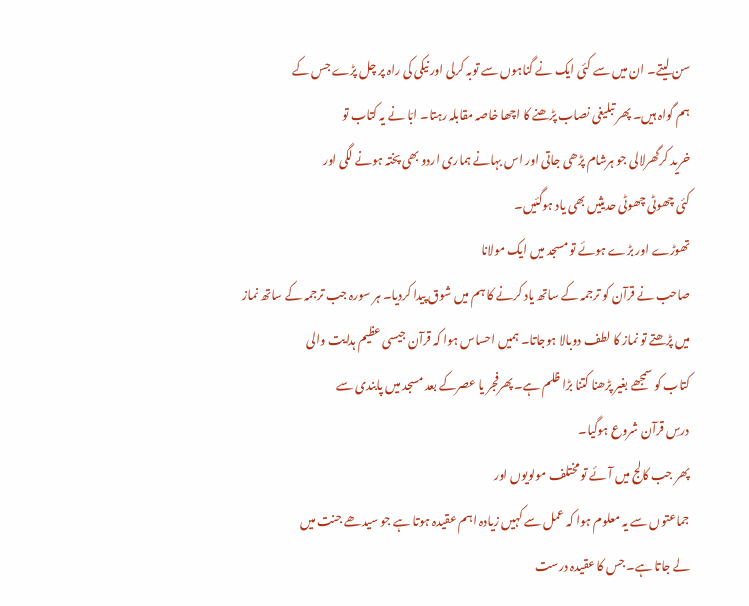سن لیتے۔ ان میں سے کئی ایک نے گناہوں سے توبہ کرلی اور نیکی کی راہ پر چل پڑے جس کے
ہم گواہ ہیں۔ پھر تبلیغی نصاب پڑھنے کا اچھا خاصہ مقابلہ رہتا۔ ابّا نے یہ کتاب تو
خرید کرگھرلالی جو ہرشام پڑھی جاتی اور اس بہانے ہماری اردو بھی پختہ ہونے لگی اور
کئی چھوٹی چھوٹی حدیثیں بھی یاد ہوگئیں۔
تھوڑے اور بڑے ہوئے تو مسجد میں ایک مولانا
صاحب نے قرآن کو ترجمہ کے ساتھ یاد کرنے کا ہم میں شوق پیدا کردیا۔ ہر سورہ جب ترجمہ کے ساتھ نماز
میں پڑھتے تو نماز کا لطف دوبالا ہوجاتا۔ ہمیں احساس ہوا کہ قرآن جیسی عظیم ہدایت والی
کتاب کو سمجھے بغیر پڑھنا کتنا بڑا ظلم ہے۔ پھرفجر یا عصرکے بعد مسجد میں پابندی سے
درسِ قرآن شروع ہوگیا۔
پھر جب کالج میں آئے تو مختلف مولویوں اور
جماعتوں سے یہ معلوم ہوا کہ عمل سے کہیں زیادہ اہم عقیدہ ہوتا ہے جو سیدھے جنت میں
لے جاتا ہے۔ جس کا عقیدہ درست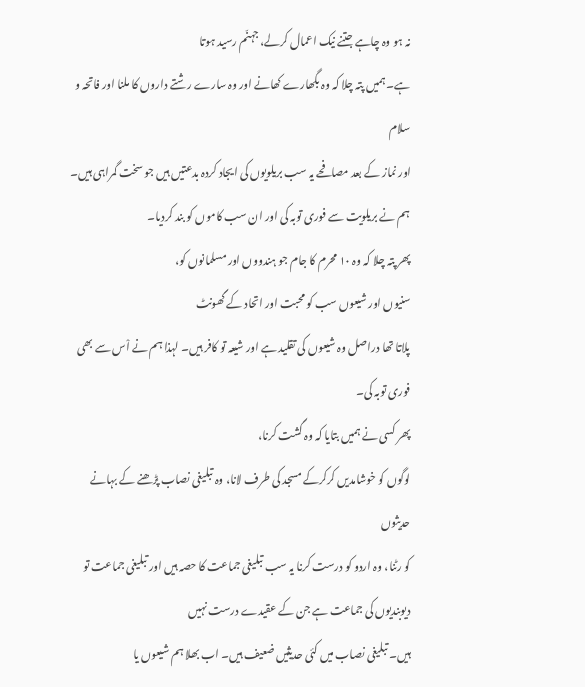نہ ہو وہ چاہے جتنے نیک اعمال کرلے، جہنّم رسید ہوتا
ہے۔ ہمیں پتہ چلا کہ وہ بگھارے کھانے اور وہ سارے رشتے داروں کا ملنا اور فاتحہ و سلام
اور نماز کے بعد مصافحے یہ سب بریلویوں کی ایجاد کردہ بدعتیں ہیں جو سخت گمراہی ہیں۔
ہم نے بریلویت سے فوری توبہ کی اور ان سب کاموں کو بند کردیا۔
پھر پتہ چلا کہ وہ ۱۰ محرم کا جام جو ہندووں اور مسلمانوں کو،
سنیوں اور شیعوں سب کو محبت اور اتحاد کے گھونٹ
پلاتا تھا دراصل وہ شیعوں کی تقلید ہے اور شیعہ تو کافر ہیں۔ لہذا ہم نے اْس سے بھی
فوری توبہ کی۔
پھر کسی نے ہمیں بتایا کہ وہ گشت کرنا،
لوگوں کو خوشامدیں کرکرکے مسجد کی طرف لانا، وہ تبلیغی نصاب پڑھنے کے بہانے حدیثوں
کو رٹنا، وہ اردو کو درست کرنا یہ سب تبلیغی جماعت کا حصہ ہیں اور تبلیغی جماعت تو
دیوبندیوں کی جماعت ہے جن کے عقیدے درست نہیں
ہیں۔ تبلیغی نصاب میں کئی حدیثیں ضعیف ہیں۔ اب بھلا ہم شیعوں یا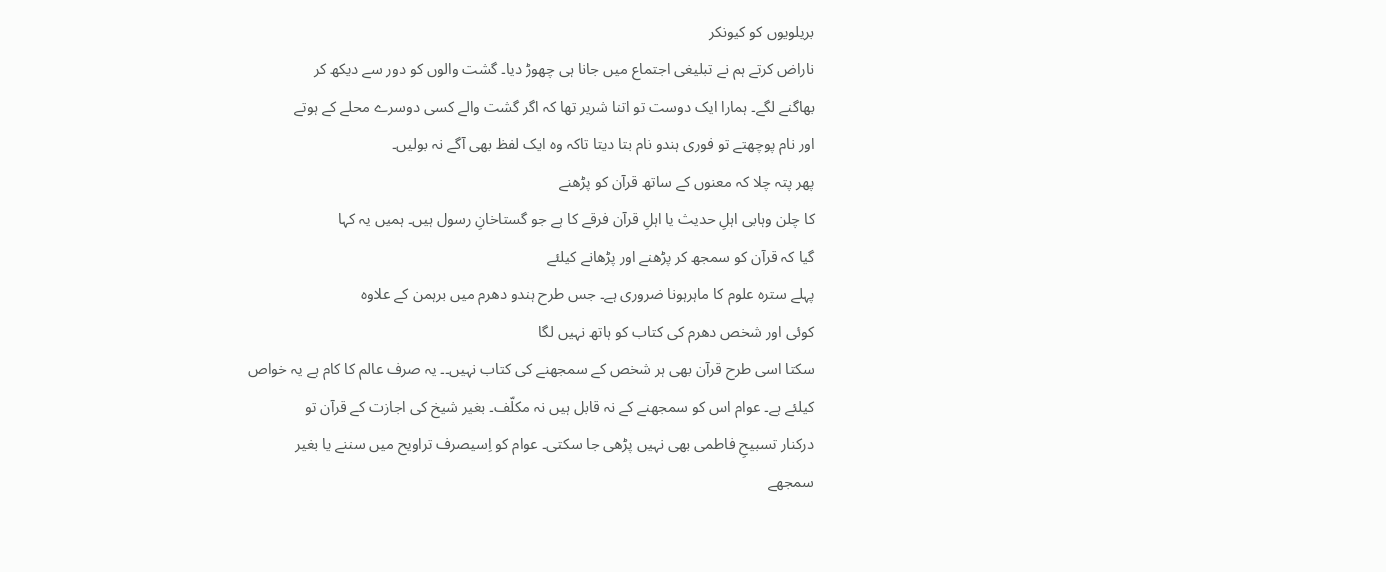بریلویوں کو کیونکر
ناراض کرتے ہم نے تبلیغی اجتماع میں جانا ہی چھوڑ دیا۔ گشت والوں کو دور سے دیکھ کر
بھاگنے لگے۔ ہمارا ایک دوست تو اتنا شریر تھا کہ اگر گشت والے کسی دوسرے محلے کے ہوتے
اور نام پوچھتے تو فوری ہندو نام بتا دیتا تاکہ وہ ایک لفظ بھی آگے نہ بولیں۔
پھر پتہ چلا کہ معنوں کے ساتھ قرآن کو پڑھنے
کا چلن وہابی اہلِ حدیث یا اہلِ قرآن فرقے کا ہے جو گستاخانِ رسول ہیں۔ ہمیں یہ کہا
گیا کہ قرآن کو سمجھ کر پڑھنے اور پڑھانے کیلئے
پہلے سترہ علوم کا ماہرہونا ضروری ہے۔ جس طرح ہندو دھرم میں برہمن کے علاوہ
کوئی اور شخص دھرم کی کتاب کو ہاتھ نہیں لگا
سکتا اسی طرح قرآن بھی ہر شخص کے سمجھنے کی کتاب نہیں۔۔ یہ صرف عالم کا کام ہے یہ خواص
کیلئے ہے۔ عوام اس کو سمجھنے کے نہ قابل ہیں نہ مکلّف۔ بغیر شیخ کی اجازت کے قرآن تو
درکنار تسبیحِ فاطمی بھی نہیں پڑھی جا سکتی۔ عوام کو اِسیصرف تراویح میں سننے یا بغیر
سمجھے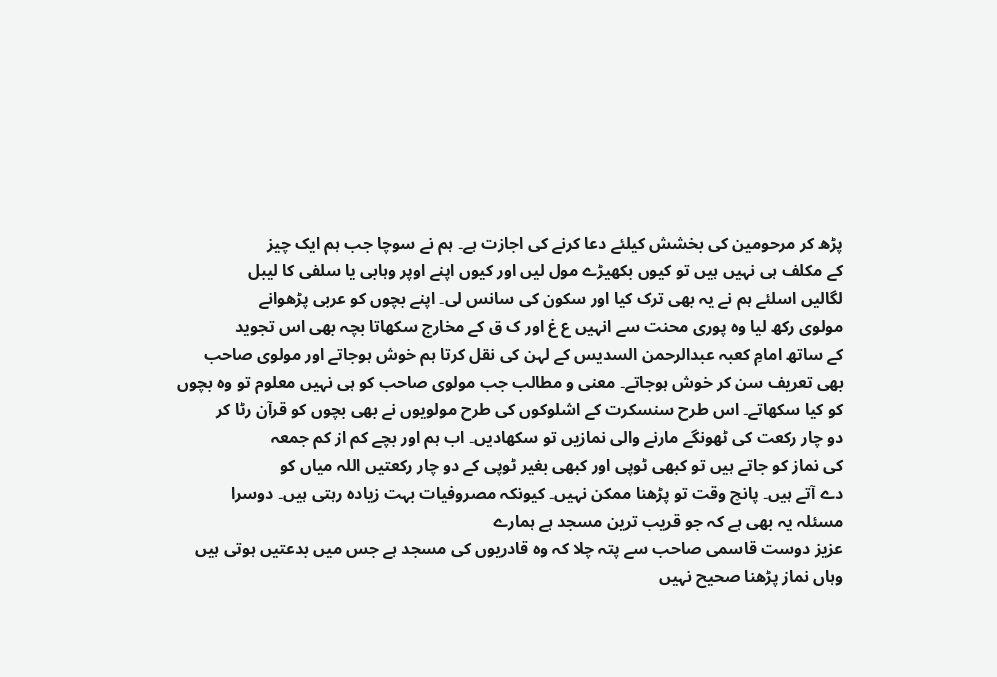پڑھ کر مرحومین کی بخشش کیلئے دعا کرنے کی اجازت ہے۔ ہم نے سوچا جب ہم ایک چیز
کے مکلف ہی نہیں ہیں تو کیوں بکھیڑے مول لیں اور کیوں اپنے اوپر وہابی یا سلفی کا لیبل
لگالیں اسلئے ہم نے یہ بھی ترک کیا اور سکون کی سانس لی۔ اپنے بچوں کو عربی پڑھوانے
مولوی رکھ لیا وہ پوری محنت سے انہیں ع غ اور ک ق کے مخارج سکھاتا بچہ بھی اس تجوید
کے ساتھ امامِ کعبہ عبدالرحمن السدیس کے لہن کی نقل کرتا ہم خوش ہوجاتے اور مولوی صاحب
بھی تعریف سن کر خوش ہوجاتے۔ معنی و مطالب جب مولوی صاحب کو ہی نہیں معلوم تو وہ بچوں
کو کیا سکھاتے۔ اس طرح سنسکرت کے اشلوکوں کی طرح مولویوں نے بھی بچوں کو قرآن رٹا کر
دو چار رکعت کی ٹھونگے مارنے والی نمازیں تو سکھادیں۔ اب ہم اور بچے کم از کم جمعہ
کی نماز کو جاتے ہیں تو کبھی ٹوپی اور کبھی بغیر ٹوپی کے دو چار رکعتیں اللہ میاں کو
دے آتے ہیں۔ پانچ وقت تو پڑھنا ممکن نہیں۔ کیونکہ مصروفیات بہت زیادہ رہتی ہیں۔ دوسرا
مسئلہ یہ بھی ہے کہ جو قریب ترین مسجد ہے ہمارے
عزیز دوست قاسمی صاحب سے پتہ چلا کہ وہ قادریوں کی مسجد ہے جس میں بدعتیں ہوتی ہیں
وہاں نماز پڑھنا صحیح نہیں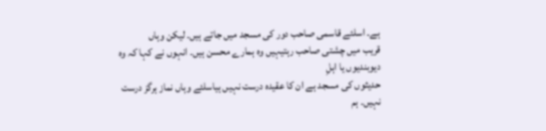ہے۔ اسلئے قاسمی صاحب دور کی مسجد میں جاتے ہیں۔ لیکن وہاں
قریب میں چشتی صاحب رہتیہیں وہ ہمارے محسن ہیں۔ انہوں نے کہا کہ وہ دیوبندیوں یا اہلِ
حدیثوں کی مسجد ہے ان کا عقیدہ درست نہیں ہیاسلئے وہاں نماز ہرگز درست نہیں۔ ہم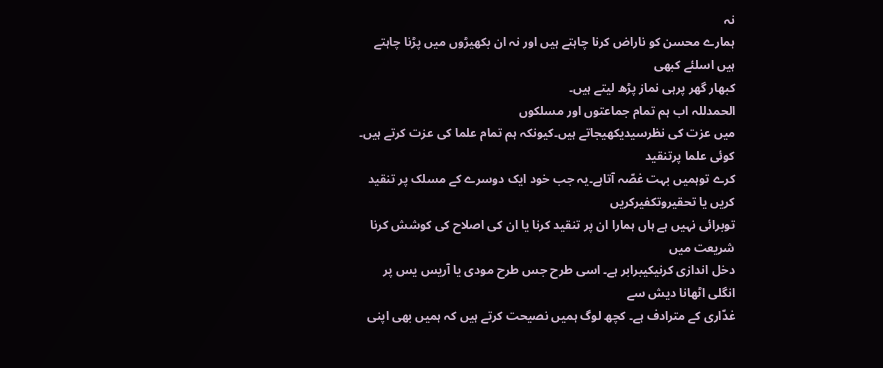نہ
ہمارے محسن کو ناراض کرنا چاہتے ہیں اور نہ ان بکھیڑوں میں پڑنا چاہتے ہیں اسلئے کبھی
کبھار گھر پرہی نماز پڑھ لیتے ہیں۔
الحمدللہ اب ہم تمام جماعتوں اور مسلکوں
میں عزت کی نظرسیدیکھیجاتے ہیں۔کیونکہ ہم تمام علما کی عزت کرتے ہیں۔ کوئی علما پرتنقید
کرے توہمیں بہت غصّہ آتاہے۔یہ جب خود ایک دوسرے کے مسلک پر تنقید کریں یا تحقیروتکفیرکریں
توبرائی نہیں ہے ہاں ہمارا ان پر تنقید کرنا یا ان کی اصلاح کی کوشش کرنا شریعت میں
دخل اندازی کرنیکیبرابر ہے۔ اسی طرح جس طرح مودی یا آریس یس پر انگلی اٹھانا دیش سے
غدّاری کے مترادف ہے۔ کچھ لوگ ہمیں نصیحت کرتے ہیں کہ ہمیں بھی اپنی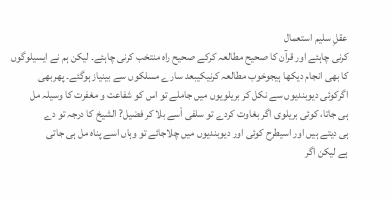عقلِ سلیم استعمال
کرنی چاہئے اور قرآن کا صحیح مطالعہ کرکے صحیح راہ منتخب کرنی چاہئے۔ لیکن ہم نے ایسیلوگوں
کا بھی انجام دیکھا ہیجوخوب مطالعہ کرنیکیبعد سارے مسلکوں سے بینیاز ہوگئے۔ پھربھی
اگرکوئی دیوبندیوں سے نکل کر بریلویوں میں جاملے تو اس کو شفاعت و مغفرت کا وسیلہ مل
ہی جاتا، کوئی بریلوی اگر بغاوت کردے تو سلفی اْسے بلا کر فضیل? الشیخ کا درجہ تو دے
ہی دیتے ہیں اور اسیطرح کوئی اور دیوبندیوں میں چلاجائے تو وہاں اسے پناہ مل ہی جاتی
ہے لیکن اگر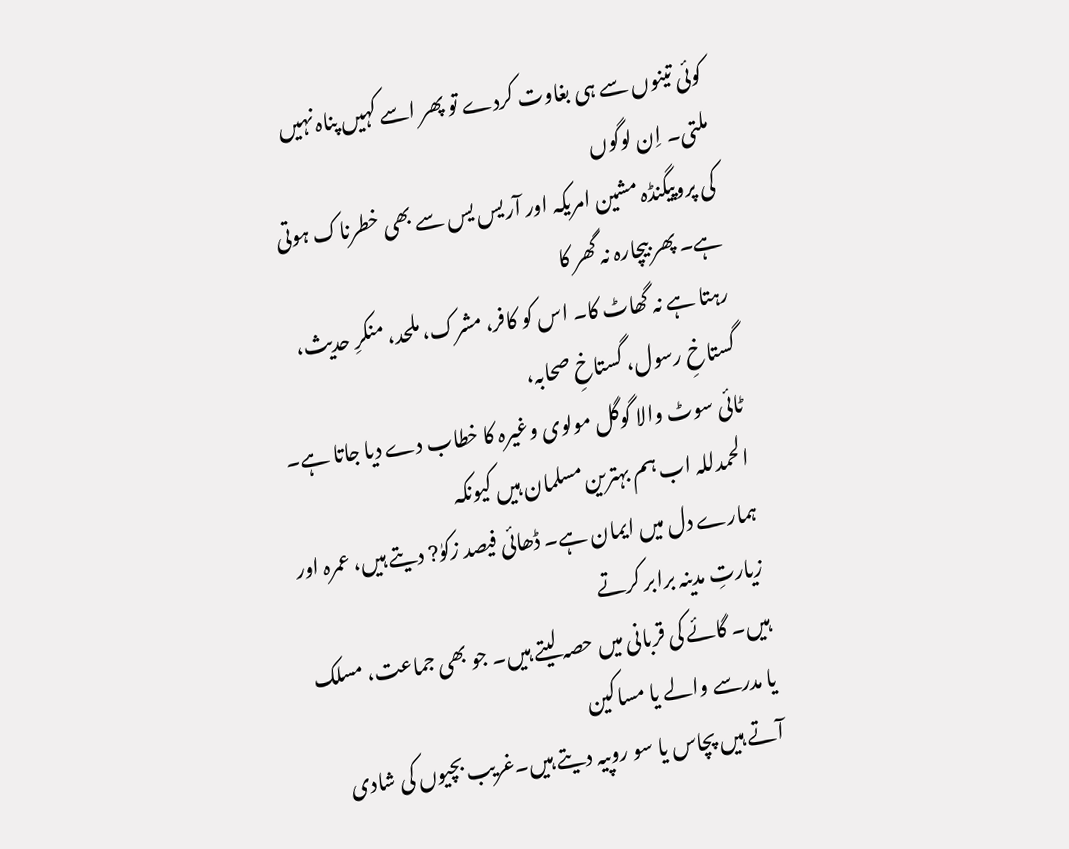کوئی تینوں سے ہی بغاوت کردے تو پھر اسے کہیں پناہ نہیں ملتی۔ اِن لوگوں
کی پروپیگنڈہ مشین امریکہ اور آریس یس سے بھی خطرناک ہوتی ہے۔ پھر بیچارہ نہ گھر کا
رہتا ہے نہ گھاٹ کا۔ اس کو کافر، مشرک، ملحد، منکرِ حدیث، گستاخِ رسول، گستاخِ صحابہ،
ٹائی سوٹ والا گوگل مولوی وغیرہ کا خطاب دے دیا جاتا ہے۔
الحمدللہ اب ہم بہترین مسلمان ہیں کیونکہ
ہمارے دل میں ایمان ہے۔ ڈھائی فیصد زکوٰ? دیتے ہیں، عمرہ اور زیارتِ مدینہ برابر کرتے
ہیں۔ گائے کی قربانی میں حصہ لیتے ہیں۔ جو بھی جماعت، مسلک یا مدرسے والے یا مساکین
آتے ہیں پچاس یا سو روپیہ دیتے ہیں۔غریب بچیوں کی شادی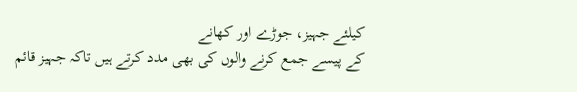کیلئے جہیز، جوڑے اور کھانے
کے پیسے جمع کرنے والوں کی بھی مدد کرتے ہیں تاکہ جہیز قائم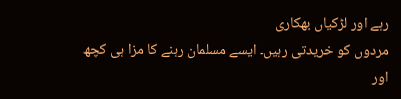رہے اور لڑکیاں بھکاری
مردوں کو خریدتی رہیں۔ ایسے مسلمان رہنے کا مزا ہی کچھ اور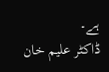ہے۔
ڈاکٹر علیم خان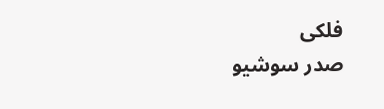فلکی
صدر سوشیو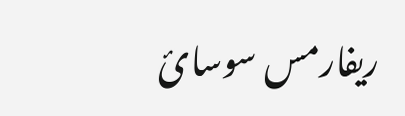ریفارمس سوسائ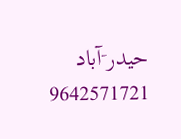حیدر ۤآباد
9642571721